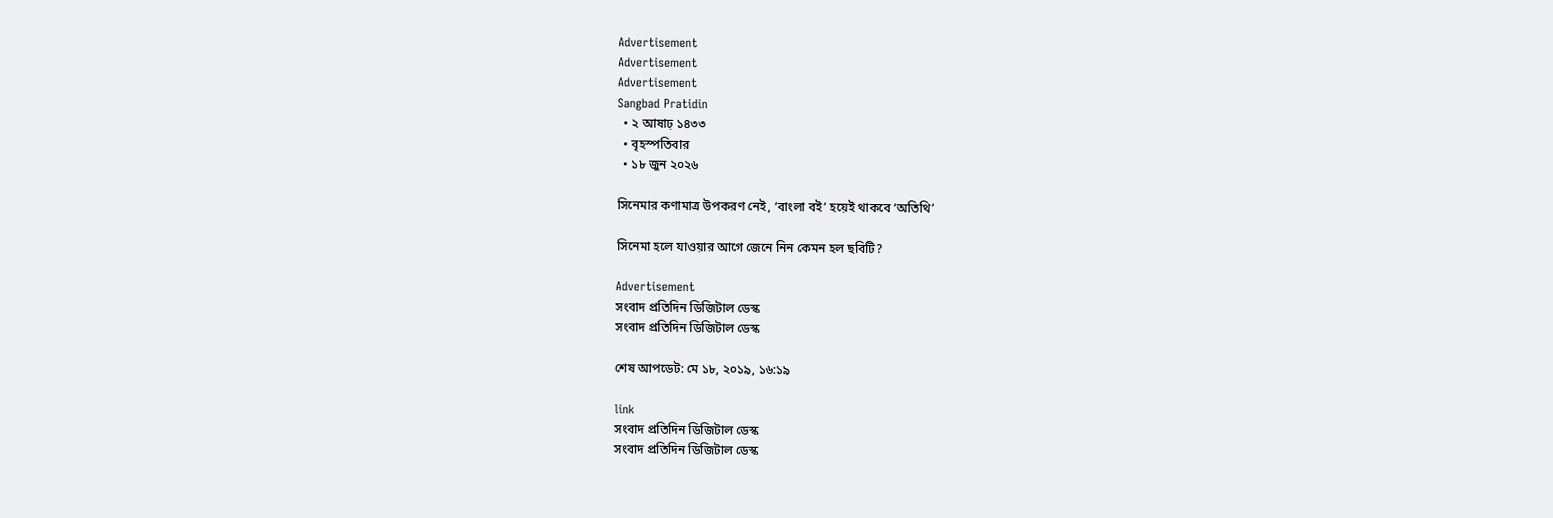Advertisement
Advertisement
Advertisement
Sangbad Pratidin
  • ২ আষাঢ় ১৪৩৩
  • বৃহস্পতিবার
  • ১৮ জুন ২০২৬

সিনেমার কণামাত্র উপকরণ নেই, ‘বাংলা বই’ হয়েই থাকবে ‘অতিথি’

সিনেমা হলে যাওয়ার আগে জেনে নিন কেমন হল ছবিটি?

Advertisement
সংবাদ প্রতিদিন ডিজিটাল ডেস্ক
সংবাদ প্রতিদিন ডিজিটাল ডেস্ক

শেষ আপডেট: মে ১৮, ২০১৯, ১৬:১৯

link
সংবাদ প্রতিদিন ডিজিটাল ডেস্ক
সংবাদ প্রতিদিন ডিজিটাল ডেস্ক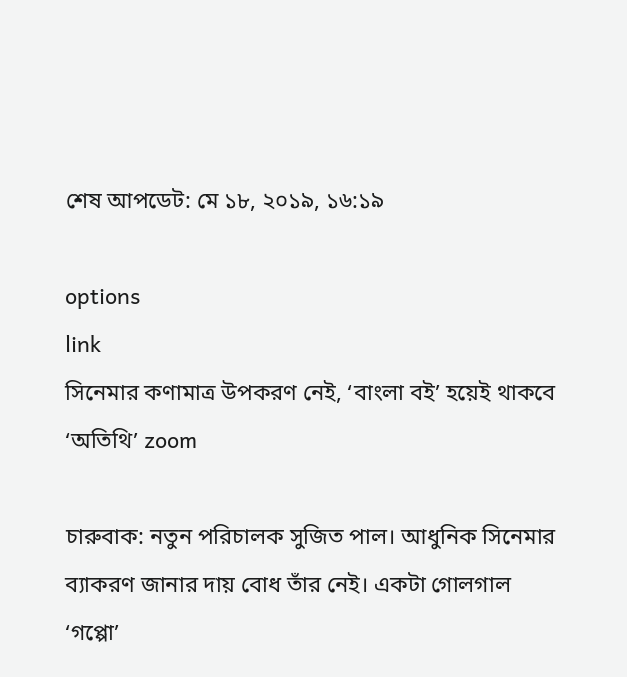শেষ আপডেট: মে ১৮, ২০১৯, ১৬:১৯

options
link
সিনেমার কণামাত্র উপকরণ নেই, ‘বাংলা বই’ হয়েই থাকবে ‘অতিথি’ zoom

চারুবাক: নতুন পরিচালক সুজিত পাল। আধুনিক সিনেমার ব্যাকরণ জানার দায় বোধ তাঁর নেই। একটা গোলগাল ‘গপ্পো’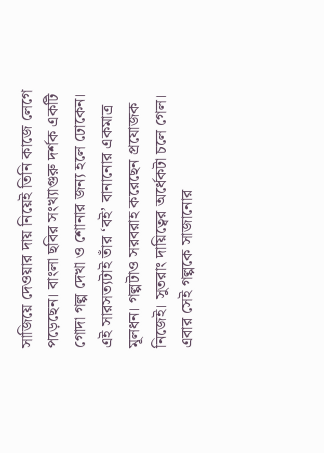সাজিয়ে দেওয়ার দায় নিয়েই তিনি কাজে লেগে পড়েছেন। বাংলা ছবির সংখ্যাগুরু দর্শক একটি গোদা গল্প দেখা ও শোনার জন্য হলে ঢোকেন। এই সারসত্যটাই তাঁর ‘বই’ বানানোর একমাত্র মূলধন। গল্পটাও সরবরাহ করেছেন প্রযোজক নিজেই। সুতরাং দায়িত্বের অর্ধেকটা চলে গেল। এবার সেই গল্পকে সাজানোর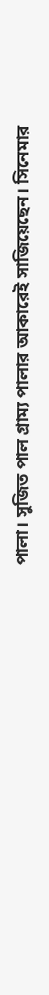পালা। সুজিত পাল গ্রাম্য পালার আকারেই সাজিয়েছেন। সিনেমার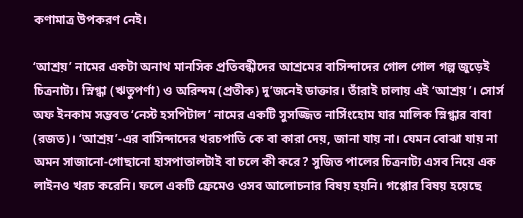কণামাত্র উপকরণ নেই।

‘আশ্রয়’ নামের একটা অনাথ মানসিক প্রতিবন্ধীদের আশ্রমের বাসিন্দাদের গোল গোল গল্প জুড়েই চিত্রনাট্য। স্নিগ্ধা (ঋতুপর্ণা) ও অরিন্দম (প্রতীক) দু’জনেই ডাক্তার। তাঁরাই চালায় এই ‘আশ্রয়’। সোর্স অফ ইনকাম সম্ভবত ‘নেস্ট হসপিটাল’ নামের একটি সুসজ্জিত নার্সিংহোম যার মালিক স্নিগ্ধার বাবা (রজত)। ‘আশ্রয়’-এর বাসিন্দাদের খরচপাতি কে বা কারা দেয়, জানা যায় না। যেমন বোঝা যায় না অমন সাজানো-গোছানো হাসপাতালটাই বা চলে কী করে? সুজিত পালের চিত্রনাট্য এসব নিয়ে এক লাইনও খরচ করেনি। ফলে একটি ফ্রেমেও ওসব আলোচনার বিষয় হয়নি। গপ্পোর বিষয় হয়েছে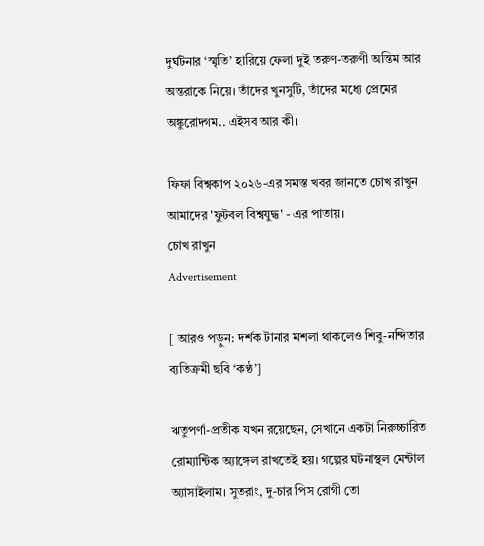দুর্ঘটনার ‘স্মৃতি’ হারিয়ে ফেলা দুই তরুণ-তরুণী অন্তিম আর অন্তরাকে নিয়ে। তাঁদের খুনসুটি, তাঁদের মধ্যে প্রেমের অঙ্কুরোদ্গম.. এইসব আর কী।

ফিফা বিশ্বকাপ ২০২৬-এর সমস্ত খবর জানতে চোখ রাখুন আমাদের 'ফুটবল বিশ্বযুদ্ধ' - এর পাতায়।
চোখ রাখুন
Advertisement

[ আরও পড়ুন: দর্শক টানার মশলা থাকলেও শিবু-নন্দিতার ব্যতিক্রমী ছবি ‘কণ্ঠ’]

ঋতুপর্ণা-প্রতীক যখন রয়েছেন, সেখানে একটা নিরুচ্চারিত রোম্যান্টিক অ্যাঙ্গেল রাখতেই হয়। গল্পের ঘটনাস্থল মেন্টাল অ্যাসাইলাম। সুতরাং, দু-চার পিস রোগী তো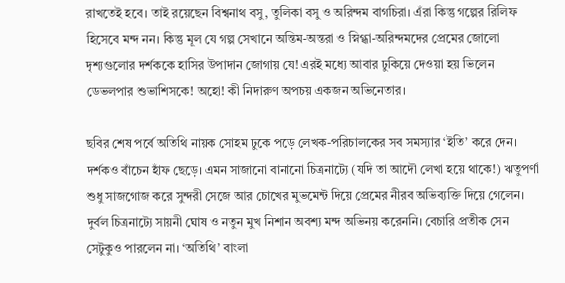রাখতেই হবে। তাই রয়েছেন বিশ্বনাথ বসু, তুলিকা বসু ও অরিন্দম বাগচিরা। এঁরা কিন্তু গল্পের রিলিফ হিসেবে মন্দ নন। কিন্তু মূল যে গল্প সেখানে অন্তিম-অন্তরা ও স্নিগ্ধা-অরিন্দমদের প্রেমের জোলো দৃশ্যগুলোর দর্শককে হাসির উপাদান জোগায় যে! এরই মধ্যে আবার ঢুকিয়ে দেওয়া হয় ভিলেন ডেভলপার শুভাশিসকে! অহো! কী নিদারুণ অপচয় একজন অভিনেতার।

ছবির শেষ পর্বে অতিথি নায়ক সোহম ঢুকে পড়ে লেখক-পরিচালকের সব সমস্যার ‘ইতি’ করে দেন। দর্শকও বাঁচেন হাঁফ ছেড়ে। এমন সাজানো বানানো চিত্রনাট্যে (যদি তা আদৌ লেখা হয়ে থাকে!) ঋতুপর্ণা শুধু সাজগোজ করে সুন্দরী সেজে আর চোখের মুভমেন্ট দিয়ে প্রেমের নীরব অভিব্যক্তি দিয়ে গেলেন। দুর্বল চিত্রনাট্যে সায়নী ঘোষ ও নতুন মুখ নিশান অবশ্য মন্দ অভিনয় করেননি। বেচারি প্রতীক সেন সেটুকুও পারলেন না। ‘অতিথি’ বাংলা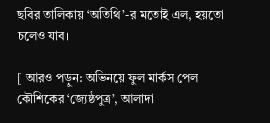ছবির তালিকায় ‘অতিথি’-র মতোই এল, হয়তো চলেও যাব।

[ আরও পড়ুন: অভিনয়ে ফুল মার্কস পেল কৌশিকের ‘জ্যেষ্ঠপুত্র’, আলাদা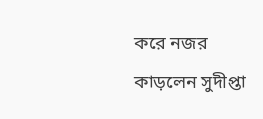করে নজর কাড়লেন সুদীপ্তা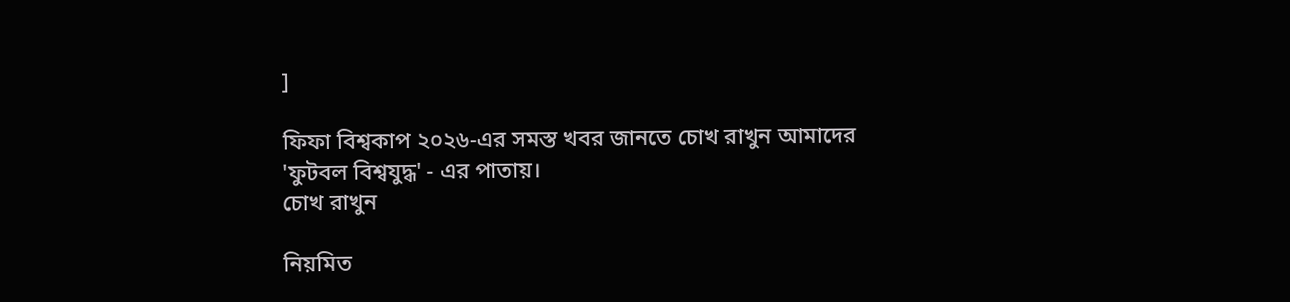]

ফিফা বিশ্বকাপ ২০২৬-এর সমস্ত খবর জানতে চোখ রাখুন আমাদের 'ফুটবল বিশ্বযুদ্ধ' - এর পাতায়।
চোখ রাখুন

নিয়মিত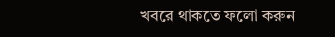খবরে থাকতে ফলো করুন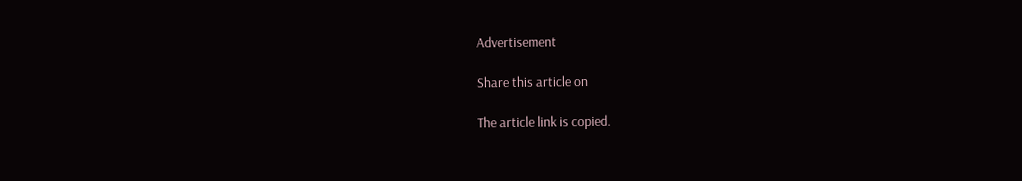Advertisement

Share this article on

The article link is copied.